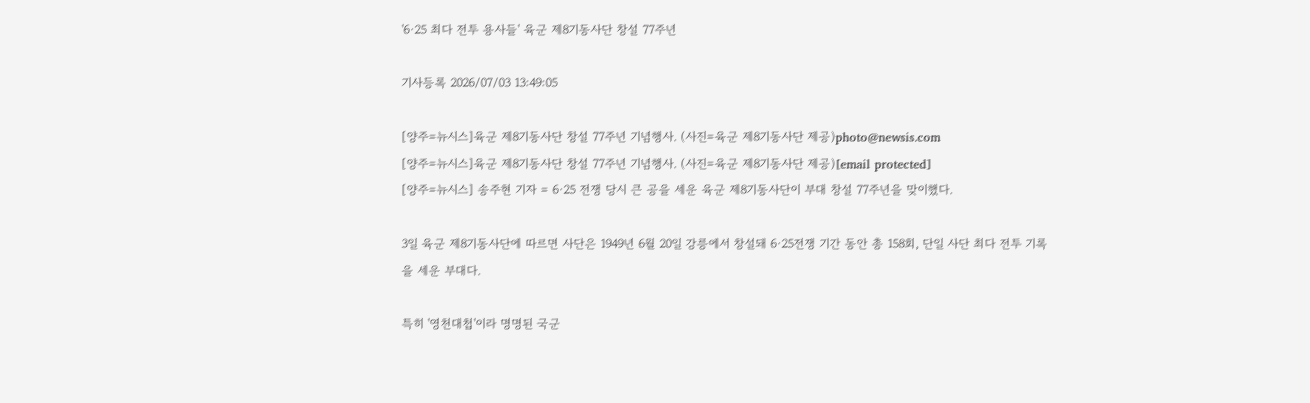'6·25 최다 전투 용사들' 육군 제8기동사단 창설 77주년

기사등록 2026/07/03 13:49:05

[양주=뉴시스]육군 제8기동사단 창설 77주년 기념행사. (사진=육군 제8기동사단 제공)photo@newsis.com
[양주=뉴시스]육군 제8기동사단 창설 77주년 기념행사. (사진=육군 제8기동사단 제공)[email protected]
[양주=뉴시스] 송주현 기자 = 6·25 전쟁 당시 큰 공을 세운 육군 제8기동사단이 부대 창설 77주년을 맞이했다.

3일 육군 제8기동사단에 따르면 사단은 1949년 6월 20일 강릉에서 창설돼 6·25전쟁 기간 동안 총 158회, 단일 사단 최다 전투 기록을 세운 부대다.

특히 '영천대첩'이라 명명된 국군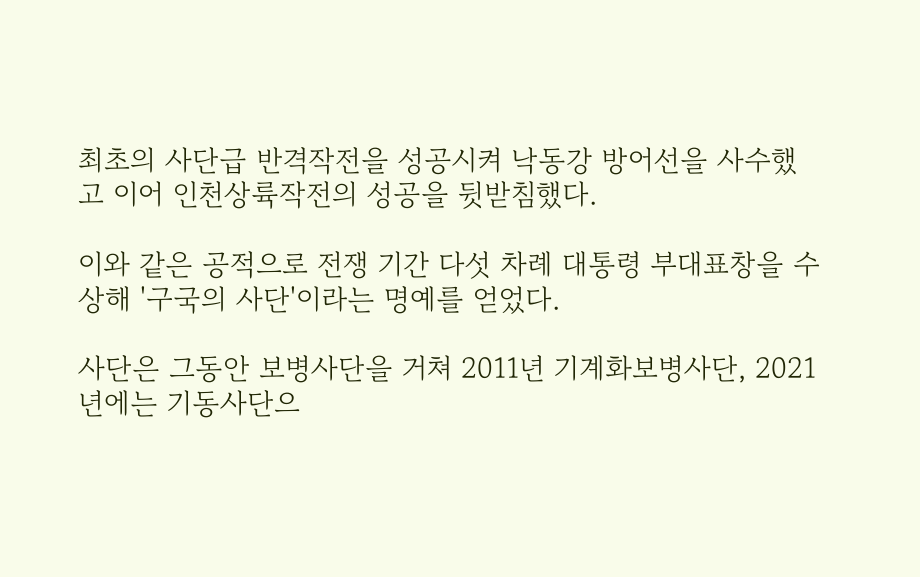최초의 사단급 반격작전을 성공시켜 낙동강 방어선을 사수했고 이어 인천상륙작전의 성공을 뒷받침했다.

이와 같은 공적으로 전쟁 기간 다섯 차례 대통령 부대표창을 수상해 '구국의 사단'이라는 명예를 얻었다.

사단은 그동안 보병사단을 거쳐 2011년 기계화보병사단, 2021년에는 기동사단으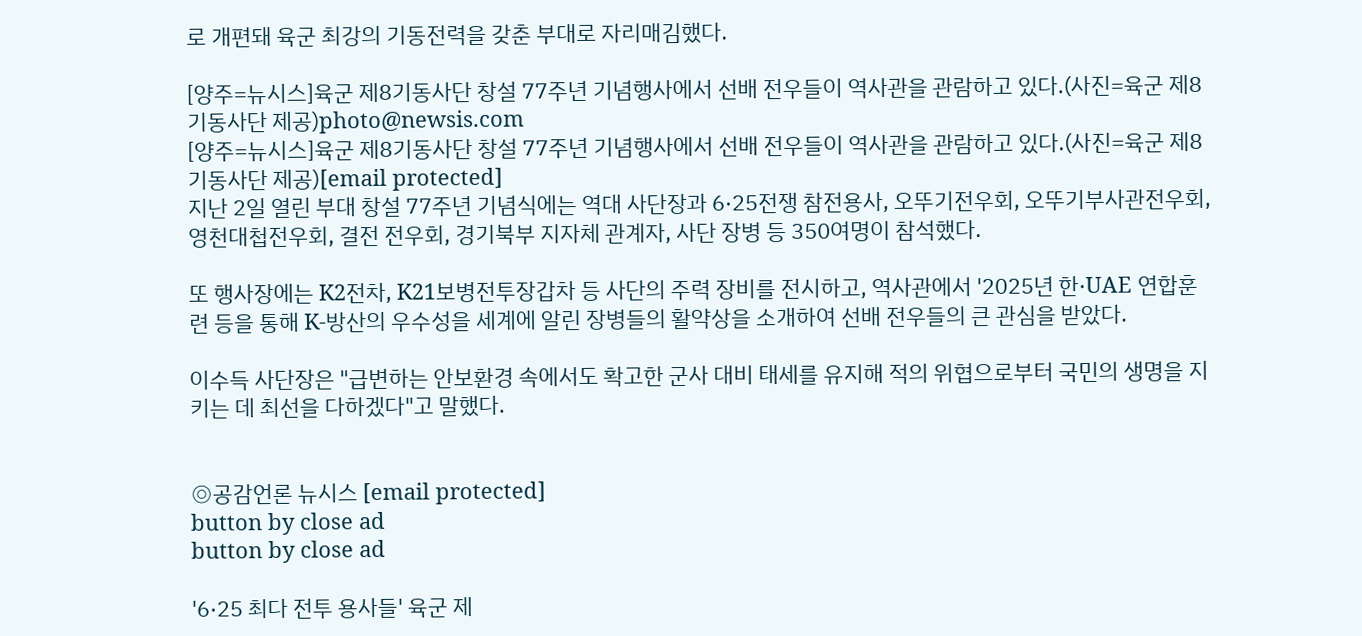로 개편돼 육군 최강의 기동전력을 갖춘 부대로 자리매김했다.

[양주=뉴시스]육군 제8기동사단 창설 77주년 기념행사에서 선배 전우들이 역사관을 관람하고 있다.(사진=육군 제8기동사단 제공)photo@newsis.com
[양주=뉴시스]육군 제8기동사단 창설 77주년 기념행사에서 선배 전우들이 역사관을 관람하고 있다.(사진=육군 제8기동사단 제공)[email protected]
지난 2일 열린 부대 창설 77주년 기념식에는 역대 사단장과 6·25전쟁 참전용사, 오뚜기전우회, 오뚜기부사관전우회, 영천대첩전우회, 결전 전우회, 경기북부 지자체 관계자, 사단 장병 등 350여명이 참석했다.

또 행사장에는 K2전차, K21보병전투장갑차 등 사단의 주력 장비를 전시하고, 역사관에서 '2025년 한·UAE 연합훈련 등을 통해 K-방산의 우수성을 세계에 알린 장병들의 활약상을 소개하여 선배 전우들의 큰 관심을 받았다.

이수득 사단장은 "급변하는 안보환경 속에서도 확고한 군사 대비 태세를 유지해 적의 위협으로부터 국민의 생명을 지키는 데 최선을 다하겠다"고 말했다.


◎공감언론 뉴시스 [email protected]
button by close ad
button by close ad

'6·25 최다 전투 용사들' 육군 제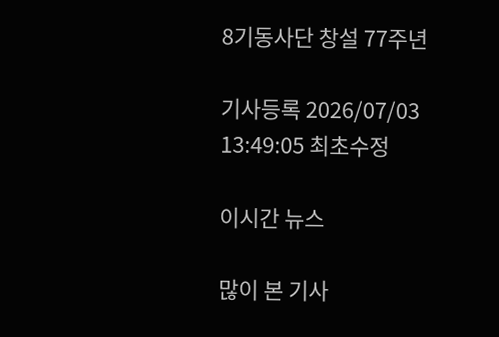8기동사단 창설 77주년

기사등록 2026/07/03 13:49:05 최초수정

이시간 뉴스

많이 본 기사